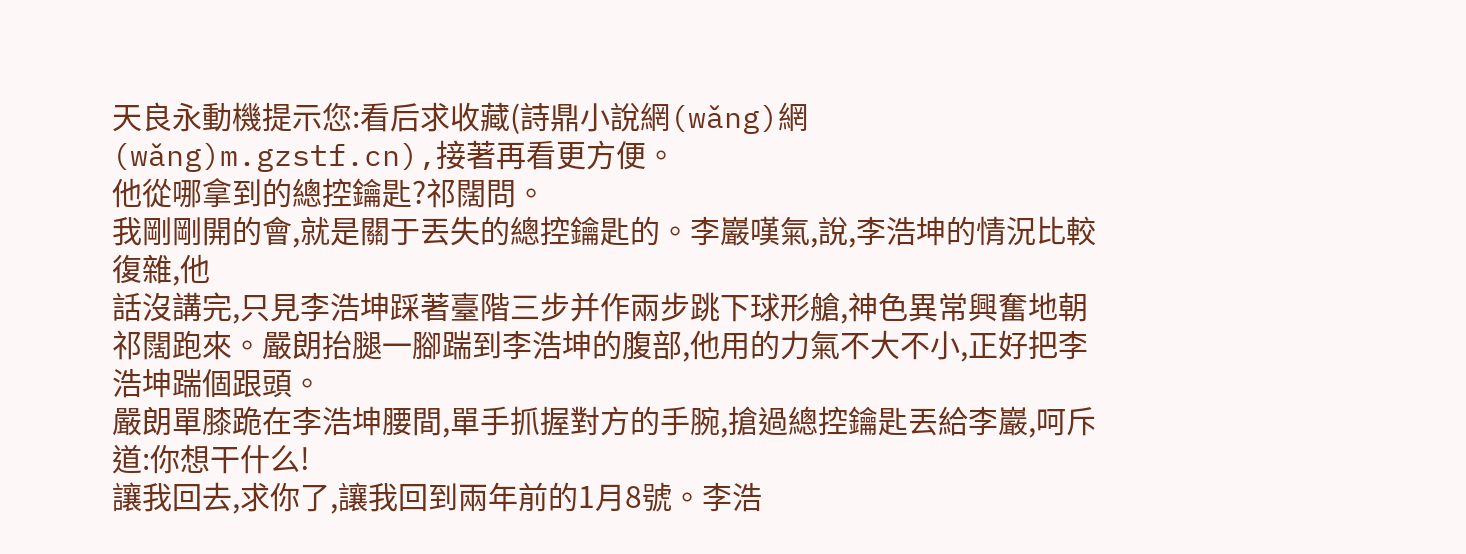天良永動機提示您:看后求收藏(詩鼎小說網(wǎng)網(wǎng)m.gzstf.cn),接著再看更方便。
他從哪拿到的總控鑰匙?祁闊問。
我剛剛開的會,就是關于丟失的總控鑰匙的。李巖嘆氣,說,李浩坤的情況比較復雜,他
話沒講完,只見李浩坤踩著臺階三步并作兩步跳下球形艙,神色異常興奮地朝祁闊跑來。嚴朗抬腿一腳踹到李浩坤的腹部,他用的力氣不大不小,正好把李浩坤踹個跟頭。
嚴朗單膝跪在李浩坤腰間,單手抓握對方的手腕,搶過總控鑰匙丟給李巖,呵斥道:你想干什么!
讓我回去,求你了,讓我回到兩年前的1月8號。李浩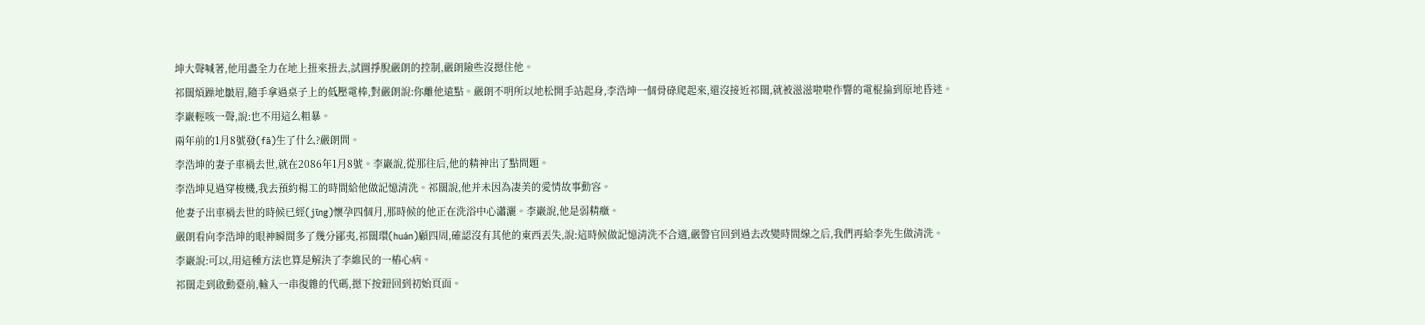坤大聲喊著,他用盡全力在地上扭來扭去,試圖掙脫嚴朗的控制,嚴朗險些沒摁住他。
祁闊煩躁地皺眉,隨手拿過桌子上的低壓電棒,對嚴朗說:你離他遠點。嚴朗不明所以地松開手站起身,李浩坤一個骨碌爬起來,還沒接近祁闊,就被滋滋啦啦作響的電棍掄到原地昏迷。
李巖輕咳一聲,說:也不用這么粗暴。
兩年前的1月8號發(fā)生了什么?嚴朗問。
李浩坤的妻子車禍去世,就在2086年1月8號。李巖說,從那往后,他的精神出了點問題。
李浩坤見過穿梭機,我去預約楊工的時間給他做記憶清洗。祁闊說,他并未因為凄美的愛情故事動容。
他妻子出車禍去世的時候已經(jīng)懷孕四個月,那時候的他正在洗浴中心瀟灑。李巖說,他是弱精癥。
嚴朗看向李浩坤的眼神瞬間多了幾分鄙夷,祁闊環(huán)顧四周,確認沒有其他的東西丟失,說:這時候做記憶清洗不合適,嚴警官回到過去改變時間線之后,我們再給李先生做清洗。
李巖說:可以,用這種方法也算是解決了李維民的一樁心病。
祁闊走到啟動臺前,輸入一串復雜的代碼,摁下按鈕回到初始頁面。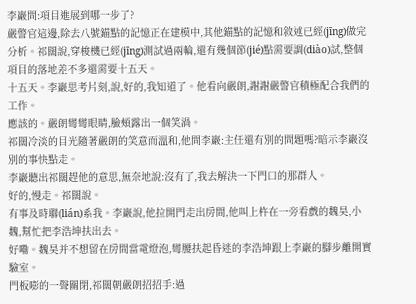李巖問:項目進展到哪一步了?
嚴警官這邊,除去八號錨點的記憶正在建模中,其他錨點的記憶和敘述已經(jīng)做完分析。祁闊說,穿梭機已經(jīng)測試過兩輪,還有幾個節(jié)點需要調(diào)試,整個項目的落地差不多還需要十五天。
十五天。李巖思考片刻,說,好的,我知道了。他看向嚴朗,謝謝嚴警官積極配合我們的工作。
應該的。嚴朗彎彎眼睛,臉頰露出一個笑渦。
祁闊冷淡的目光隨著嚴朗的笑意而溫和,他問李巖:主任還有別的問題嗎?暗示李巖沒別的事快點走。
李巖聽出祁闊趕他的意思,無奈地說:沒有了,我去解決一下門口的那群人。
好的,慢走。祁闊說。
有事及時聯(lián)系我。李巖說,他拉開門走出房間,他叫上杵在一旁看戲的魏昊,小魏,幫忙把李浩坤扶出去。
好嘞。魏昊并不想留在房間當電燈泡,彎腰扶起昏迷的李浩坤跟上李巖的腳步離開實驗室。
門板嘭的一聲關閉,祁闊朝嚴朗招招手:過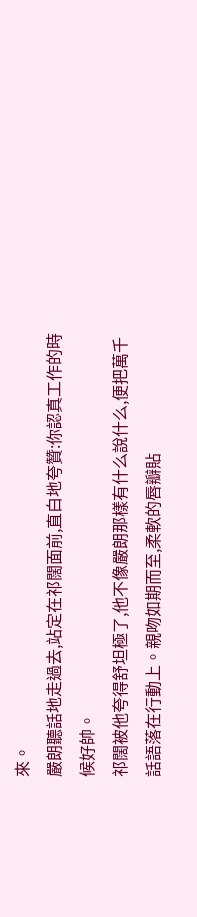來。
嚴朗聽話地走過去,站定在祁闊面前,直白地夸贊:你認真工作的時候好帥。
祁闊被他夸得舒坦極了,他不像嚴朗那樣有什么說什么,便把萬千話語落在行動上。親吻如期而至,柔軟的唇瓣貼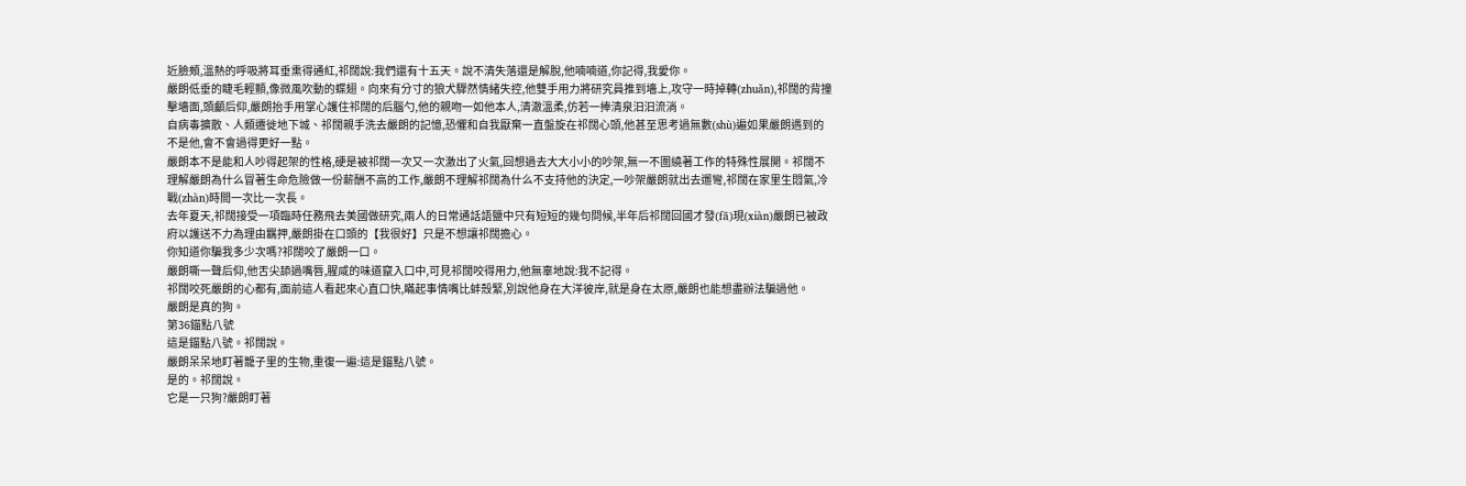近臉頰,溫熱的呼吸將耳垂熏得通紅,祁闊說:我們還有十五天。說不清失落還是解脫,他喃喃道,你記得,我愛你。
嚴朗低垂的睫毛輕顫,像微風吹動的蝶翅。向來有分寸的狼犬驟然情緒失控,他雙手用力將研究員推到墻上,攻守一時掉轉(zhuǎn),祁闊的背撞擊墻面,頭顱后仰,嚴朗抬手用掌心護住祁闊的后腦勺,他的親吻一如他本人,清澈溫柔,仿若一捧清泉汩汩流淌。
自病毒擴散、人類遷徙地下城、祁闊親手洗去嚴朗的記憶,恐懼和自我厭棄一直盤旋在祁闊心頭,他甚至思考過無數(shù)遍如果嚴朗遇到的不是他,會不會過得更好一點。
嚴朗本不是能和人吵得起架的性格,硬是被祁闊一次又一次激出了火氣,回想過去大大小小的吵架,無一不圍繞著工作的特殊性展開。祁闊不理解嚴朗為什么冒著生命危險做一份薪酬不高的工作,嚴朗不理解祁闊為什么不支持他的決定,一吵架嚴朗就出去遛彎,祁闊在家里生悶氣,冷戰(zhàn)時間一次比一次長。
去年夏天,祁闊接受一項臨時任務飛去美國做研究,兩人的日常通話語鹽中只有短短的幾句問候,半年后祁闊回國才發(fā)現(xiàn)嚴朗已被政府以護送不力為理由羈押,嚴朗掛在口頭的【我很好】只是不想讓祁闊擔心。
你知道你騙我多少次嗎?祁闊咬了嚴朗一口。
嚴朗嘶一聲后仰,他舌尖舔過嘴唇,腥咸的味道竄入口中,可見祁闊咬得用力,他無辜地說:我不記得。
祁闊咬死嚴朗的心都有,面前這人看起來心直口快,瞞起事情嘴比蚌殼緊,別說他身在大洋彼岸,就是身在太原,嚴朗也能想盡辦法騙過他。
嚴朗是真的狗。
第36錨點八號
這是錨點八號。祁闊說。
嚴朗呆呆地盯著籠子里的生物,重復一遍:這是錨點八號。
是的。祁闊說。
它是一只狗?嚴朗盯著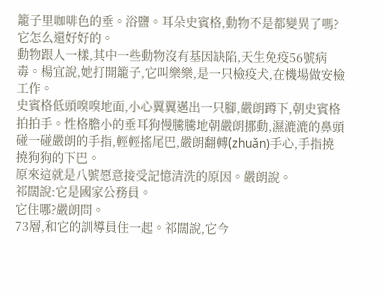籠子里咖啡色的垂。浴鹽。耳朵史賓格,動物不是都變異了嗎?它怎么還好好的。
動物跟人一樣,其中一些動物沒有基因缺陷,天生免疫56號病毒。楊宜說,她打開籠子,它叫樂樂,是一只檢疫犬,在機場做安檢工作。
史賓格低頭嗅嗅地面,小心翼翼邁出一只腳,嚴朗蹲下,朝史賓格拍拍手。性格膽小的垂耳狗慢騰騰地朝嚴朗挪動,濕漉漉的鼻頭碰一碰嚴朗的手指,輕輕搖尾巴,嚴朗翻轉(zhuǎn)手心,手指撓撓狗狗的下巴。
原來這就是八號愿意接受記憶清洗的原因。嚴朗說。
祁闊說:它是國家公務員。
它住哪?嚴朗問。
73層,和它的訓導員住一起。祁闊說,它今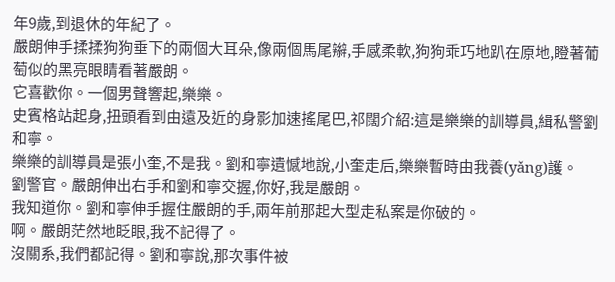年9歲,到退休的年紀了。
嚴朗伸手揉揉狗狗垂下的兩個大耳朵,像兩個馬尾辮,手感柔軟,狗狗乖巧地趴在原地,瞪著葡萄似的黑亮眼睛看著嚴朗。
它喜歡你。一個男聲響起,樂樂。
史賓格站起身,扭頭看到由遠及近的身影加速搖尾巴,祁闊介紹:這是樂樂的訓導員,緝私警劉和寧。
樂樂的訓導員是張小奎,不是我。劉和寧遺憾地說,小奎走后,樂樂暫時由我養(yǎng)護。
劉警官。嚴朗伸出右手和劉和寧交握,你好,我是嚴朗。
我知道你。劉和寧伸手握住嚴朗的手,兩年前那起大型走私案是你破的。
啊。嚴朗茫然地眨眼,我不記得了。
沒關系,我們都記得。劉和寧說,那次事件被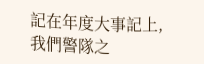記在年度大事記上,我們警隊之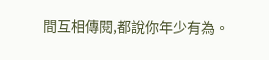間互相傳閱,都說你年少有為。